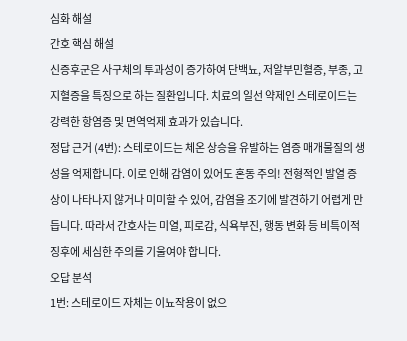심화 해설
간호 핵심 해설
신증후군은 사구체의 투과성이 증가하여 단백뇨, 저알부민혈증, 부종, 고지혈증을 특징으로 하는 질환입니다. 치료의 일선 약제인 스테로이드는 강력한 항염증 및 면역억제 효과가 있습니다.
정답 근거 (4번): 스테로이드는 체온 상승을 유발하는 염증 매개물질의 생성을 억제합니다. 이로 인해 감염이 있어도 혼동 주의! 전형적인 발열 증상이 나타나지 않거나 미미할 수 있어, 감염을 조기에 발견하기 어렵게 만듭니다. 따라서 간호사는 미열, 피로감, 식욕부진, 행동 변화 등 비특이적 징후에 세심한 주의를 기울여야 합니다.
오답 분석
1번: 스테로이드 자체는 이뇨작용이 없으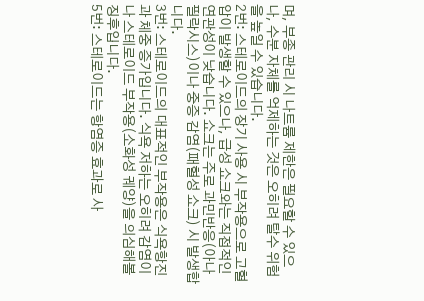며, 부종 관리 시 나트륨 제한은 필요할 수 있으나, 수분 자체를 억제하는 것은 오히려 탈수 위험을 높일 수 있습니다.
2번: 스테로이드의 장기 사용 시 부작용으로 고혈압이 발생할 수 있으나, 급성 쇼크와는 직접적인 연관성이 낮습니다. 쇼크는 주로 과민반응(아나필락시스)이나 중증 감염(패혈성 쇼크) 시 발생합니다.
3번: 스테로이드의 대표적인 부작용은 식욕항진과 체중 증가입니다. 식욕 저하는 오히려 감염이나 스테로이드 부작용(소화성 궤양)을 의심해볼 징후입니다.
5번: 스테로이드는 항염증 효과로 사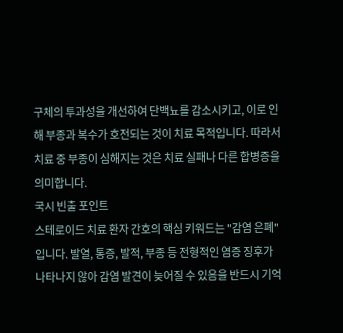구체의 투과성을 개선하여 단백뇨를 감소시키고, 이로 인해 부종과 복수가 호전되는 것이 치료 목적입니다. 따라서 치료 중 부종이 심해지는 것은 치료 실패나 다른 합병증을 의미합니다.
국시 빈출 포인트
스테로이드 치료 환자 간호의 핵심 키워드는 "감염 은폐"입니다. 발열, 통증, 발적, 부종 등 전형적인 염증 징후가 나타나지 않아 감염 발견이 늦어질 수 있음을 반드시 기억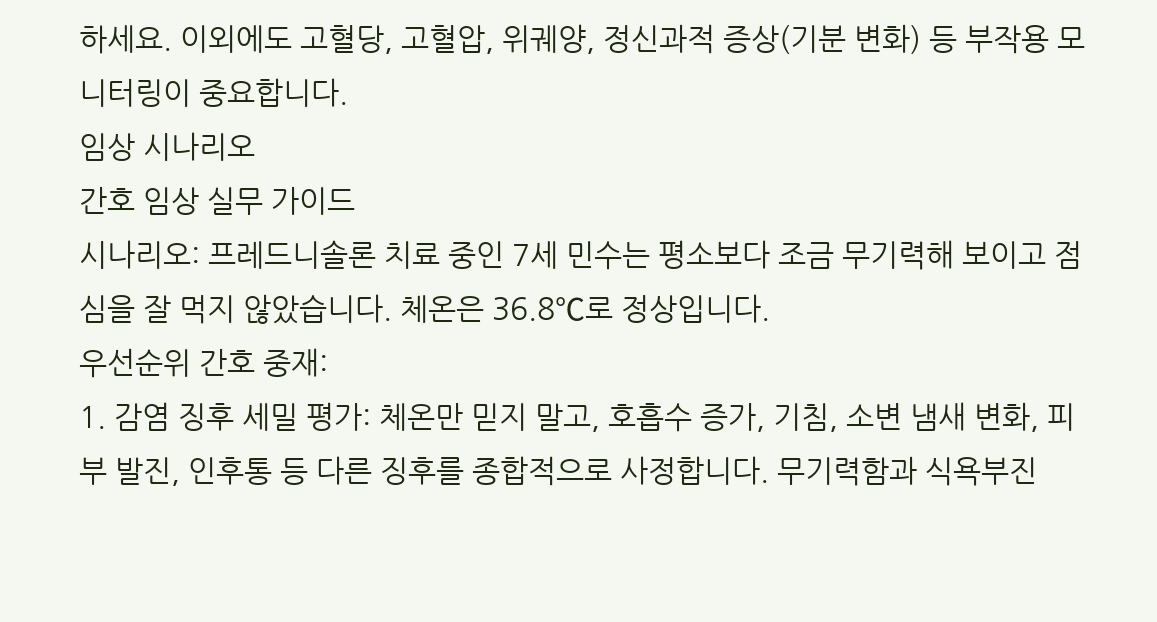하세요. 이외에도 고혈당, 고혈압, 위궤양, 정신과적 증상(기분 변화) 등 부작용 모니터링이 중요합니다.
임상 시나리오
간호 임상 실무 가이드
시나리오: 프레드니솔론 치료 중인 7세 민수는 평소보다 조금 무기력해 보이고 점심을 잘 먹지 않았습니다. 체온은 36.8℃로 정상입니다.
우선순위 간호 중재:
1. 감염 징후 세밀 평가: 체온만 믿지 말고, 호흡수 증가, 기침, 소변 냄새 변화, 피부 발진, 인후통 등 다른 징후를 종합적으로 사정합니다. 무기력함과 식욕부진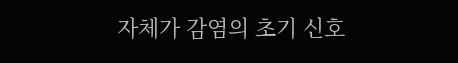자체가 감염의 초기 신호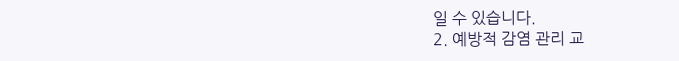일 수 있습니다.
2. 예방적 감염 관리 교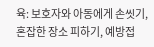육: 보호자와 아동에게 손씻기, 혼잡한 장소 피하기, 예방접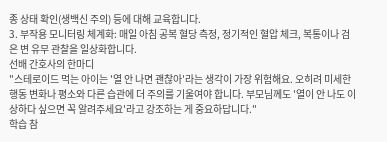종 상태 확인(생백신 주의) 등에 대해 교육합니다.
3. 부작용 모니터링 체계화: 매일 아침 공복 혈당 측정, 정기적인 혈압 체크, 복통이나 검은 변 유무 관찰을 일상화합니다.
선배 간호사의 한마디
"스테로이드 먹는 아이는 '열 안 나면 괜찮아'라는 생각이 가장 위험해요. 오히려 미세한 행동 변화나 평소와 다른 습관에 더 주의를 기울여야 합니다. 부모님께도 '열이 안 나도 이상하다 싶으면 꼭 알려주세요'라고 강조하는 게 중요하답니다."
학습 참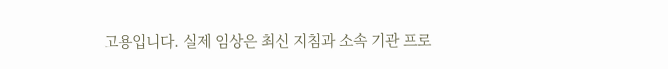고용입니다. 실제 임상은 최신 지침과 소속 기관 프로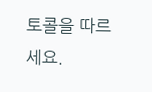토콜을 따르세요.